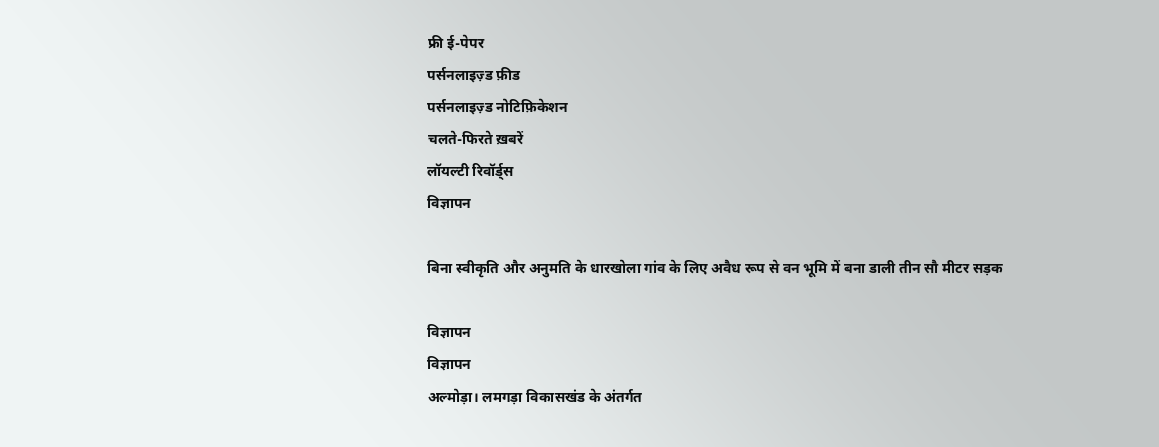फ्री ई-पेपर
पर्सनलाइज़्ड फ़ीड
पर्सनलाइज़्ड नोटिफ़िकेशन
चलते-फिरते ख़बरें
लॉयल्टी रिवॉर्ड्स
विज्ञापन

बिना स्वीकृति और अनुमति के धारखोला गांव के लिए अवैध रूप से वन भूमि में बना डाली तीन सौ मीटर सड़क

विज्ञापन
विज्ञापन
अल्मोड़ा। लमगड़ा विकासखंड के अंतर्गत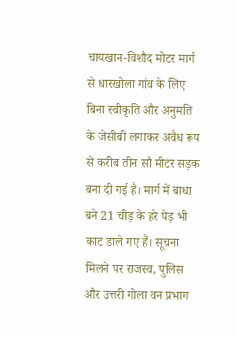चायखान-विशौद मोटर मार्ग से धारखोला गांव के लिए बिना स्वीकृति और अनुमति के जेसीबी लगाकर अवैध रूप से करीब तीन सौ मीटर सड़क बना दी गई है। मार्ग में बाधा बने 21 चीड़ के हरे पेड़ भी काट डाले गए हैं। सूचना मिलने पर राजस्व, पुलिस और उत्तरी गोला वन प्रभाग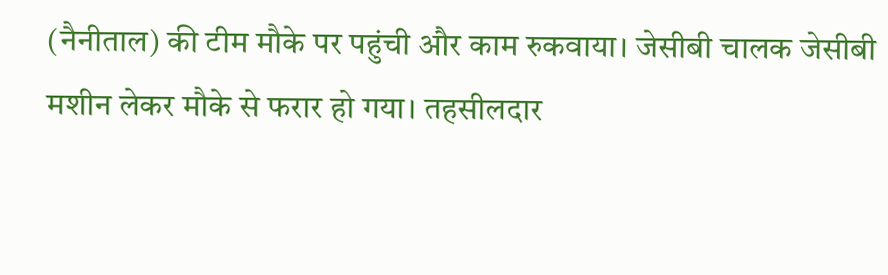(नैनीताल) की टीम मौके पर पहुंची और काम रुकवाया। जेसीबी चालक जेसीबी मशीन लेकर मौके से फरार हो गया। तहसीलदार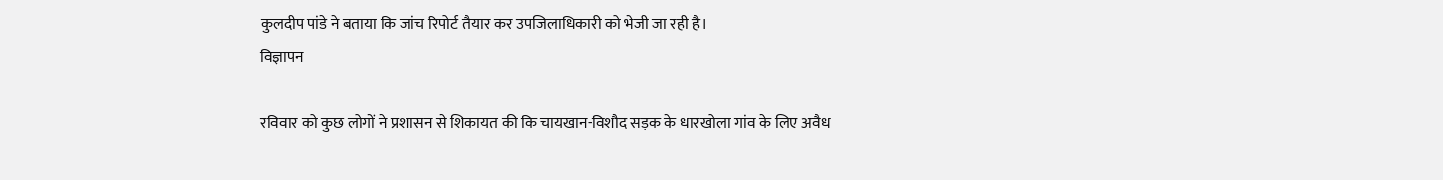कुलदीप पांडे ने बताया कि जांच रिपोर्ट तैयार कर उपजिलाधिकारी को भेजी जा रही है।
विज्ञापन

रविवार को कुछ लोगों ने प्रशासन से शिकायत की कि चायखान-विशौद सड़क के धारखोला गांव के लिए अवैध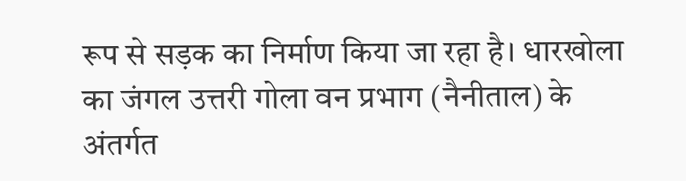रूप से सड़क का निर्माण किया जा रहा है। धारखोला का जंगल उत्तरी गोला वन प्रभाग (नैनीताल) के अंतर्गत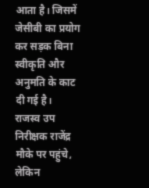आता है। जिसमें जेसीबी का प्रयोग कर सड़क बिना स्वीकृति और अनुमति के काट दी गई है।
राजस्व उप निरीक्षक राजेंद्र मौके पर पहुंचे, लेकिन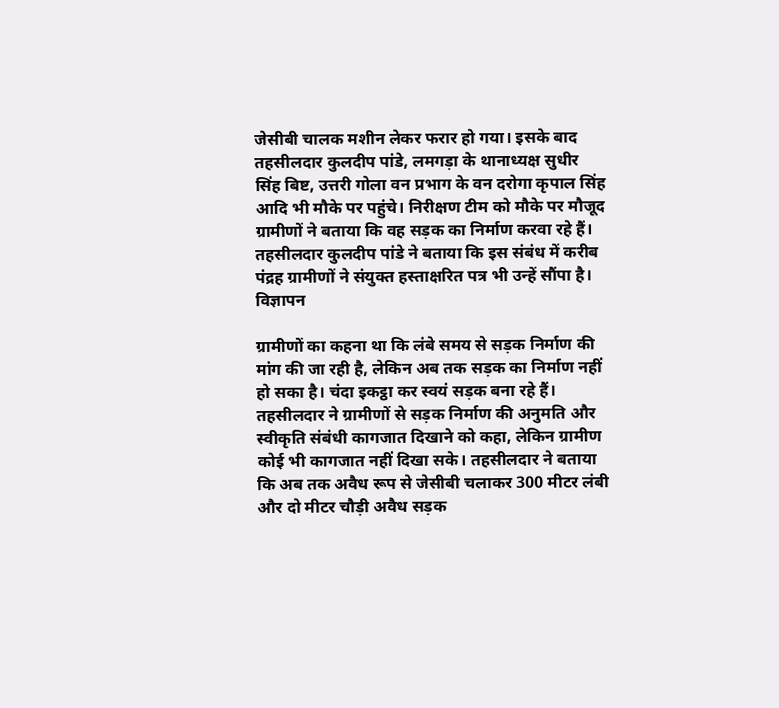जेसीबी चालक मशीन लेकर फरार हो गया। इसके बाद तहसीलदार कुलदीप पांडे, लमगड़ा के थानाध्यक्ष सुधीर सिंह बिष्ट, उत्तरी गोला वन प्रभाग के वन दरोगा कृपाल सिंह आदि भी मौके पर पहुंचे। निरीक्षण टीम को मौके पर मौजूद ग्रामीणों ने बताया कि वह सड़क का निर्माण करवा रहे हैं। तहसीलदार कुलदीप पांडे ने बताया कि इस संबंध में करीब पंद्रह ग्रामीणों ने संयुक्त हस्ताक्षरित पत्र भी उन्हें सौंपा है।
विज्ञापन

ग्रामीणों का कहना था कि लंबे समय से सड़क निर्माण की मांग की जा रही है, लेकिन अब तक सड़क का निर्माण नहीं हो सका है। चंदा इकट्ठा कर स्वयं सड़क बना रहे हैं। तहसीलदार ने ग्रामीणों से सड़क निर्माण की अनुमति और स्वीकृति संबंधी कागजात दिखाने को कहा, लेकिन ग्रामीण कोई भी कागजात नहीं दिखा सके। तहसीलदार ने बताया कि अब तक अवैध रूप से जेसीबी चलाकर 300 मीटर लंबी और दो मीटर चौड़ी अवैध सड़क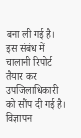बना ली गई है। इस संबंध में चालानी रिपोर्ट तैयार कर उपजिलाधिकारी को सौंप दी गई है।
विज्ञापन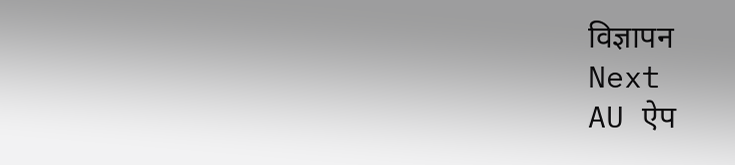विज्ञापन
Next
AU ऐप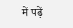में पढ़ें